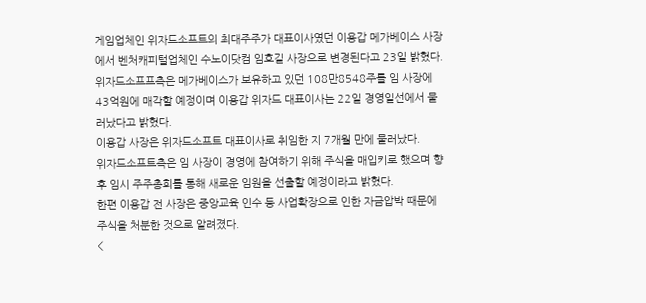게임업체인 위자드소프트의 최대주주가 대표이사였던 이용갑 메가베이스 사장에서 벤처캐피털업체인 수노이닷컴 임호길 사장으로 변경된다고 23일 밝혔다.
위자드소프프측은 메가베이스가 보유하고 있던 108만8548주를 임 사장에 43억원에 매각할 예정이며 이용갑 위자드 대표이사는 22일 경영일선에서 물러났다고 밝혔다.
이용갑 사장은 위자드소프트 대표이사로 취임한 지 7개월 만에 물러났다.
위자드소프트측은 임 사장이 경영에 참여하기 위해 주식을 매입키로 했으며 향후 임시 주주총회를 통해 새로운 임원을 선출할 예정이라고 밝혔다.
한편 이용갑 전 사장은 중앙교육 인수 등 사업확장으로 인한 자금압박 때문에 주식을 처분한 것으로 알려졌다.
<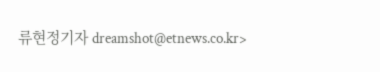류현정기자 dreamshot@etnews.co.kr>